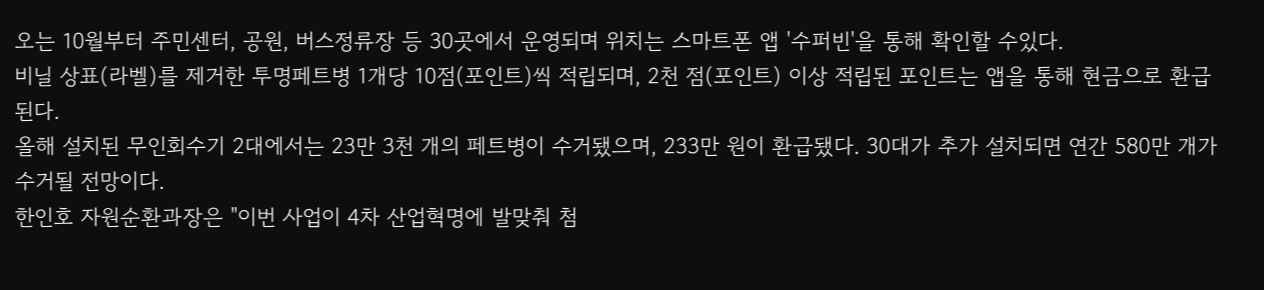오는 10월부터 주민센터, 공원, 버스정류장 등 30곳에서 운영되며 위치는 스마트폰 앱 '수퍼빈'을 통해 확인할 수있다.
비닐 상표(라벨)를 제거한 투명페트병 1개당 10점(포인트)씩 적립되며, 2천 점(포인트) 이상 적립된 포인트는 앱을 통해 현금으로 환급된다.
올해 설치된 무인회수기 2대에서는 23만 3천 개의 페트병이 수거됐으며, 233만 원이 환급됐다. 30대가 추가 설치되면 연간 580만 개가 수거될 전망이다.
한인호 자원순환과장은 "이번 사업이 4차 산업혁명에 발맞춰 첨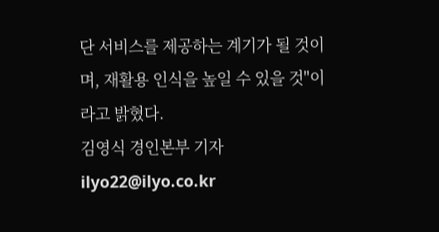단 서비스를 제공하는 계기가 될 것이며, 재활용 인식을 높일 수 있을 것"이라고 밝혔다.
김영식 경인본부 기자 ilyo22@ilyo.co.kr